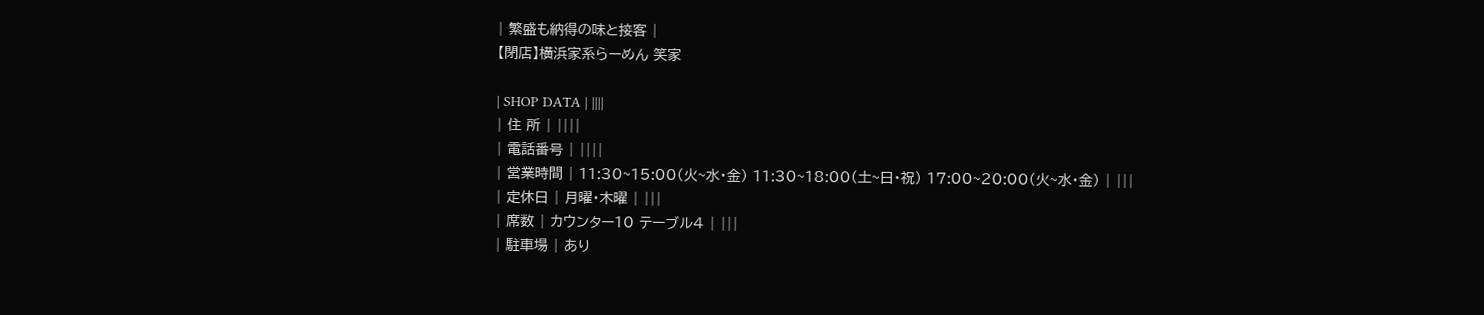| 繁盛も納得の味と接客 |
【閉店】横浜家系らーめん 笑家

| SHOP DATA | ||||
| 住 所 | ||||
| 電話番号 | ||||
| 営業時間 | 11:30~15:00(火~水・金) 11:30~18:00(土~日・祝) 17:00~20:00(火~水・金) | |||
| 定休日 | 月曜・木曜 | |||
| 席数 | カウンター10 テーブル4 | |||
| 駐車場 | あり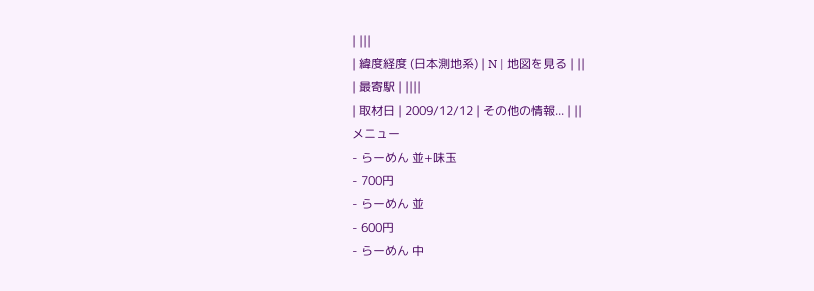| |||
| 緯度経度 (日本測地系) | N | 地図を見る | ||
| 最寄駅 | ||||
| 取材日 | 2009/12/12 | その他の情報... | ||
メニュー
- らーめん 並+味玉
- 700円
- らーめん 並
- 600円
- らーめん 中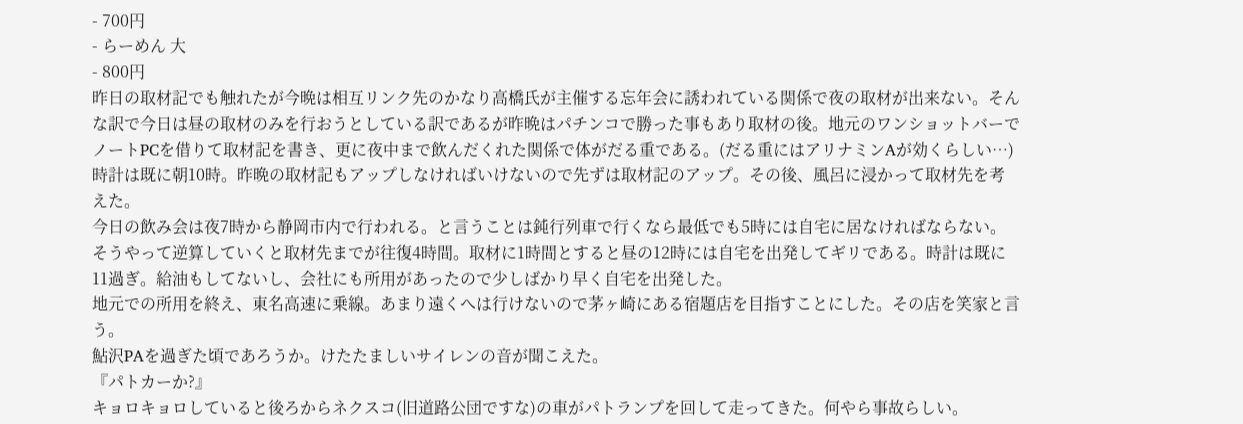- 700円
- らーめん 大
- 800円
昨日の取材記でも触れたが今晩は相互リンク先のかなり高橋氏が主催する忘年会に誘われている関係で夜の取材が出来ない。そんな訳で今日は昼の取材のみを行おうとしている訳であるが昨晩はパチンコで勝った事もあり取材の後。地元のワンショットバーでノートPCを借りて取材記を書き、更に夜中まで飲んだくれた関係で体がだる重である。(だる重にはアリナミンAが効くらしい…)
時計は既に朝10時。昨晩の取材記もアップしなければいけないので先ずは取材記のアップ。その後、風呂に浸かって取材先を考えた。
今日の飲み会は夜7時から静岡市内で行われる。と言うことは鈍行列車で行くなら最低でも5時には自宅に居なければならない。そうやって逆算していくと取材先までが往復4時間。取材に1時間とすると昼の12時には自宅を出発してギリである。時計は既に11過ぎ。給油もしてないし、会社にも所用があったので少しばかり早く自宅を出発した。
地元での所用を終え、東名高速に乗線。あまり遠くへは行けないので茅ヶ崎にある宿題店を目指すことにした。その店を笑家と言う。
鮎沢PAを過ぎた頃であろうか。けたたましいサイレンの音が聞こえた。
『パトカーか?』
キョロキョロしていると後ろからネクスコ(旧道路公団ですな)の車がパトランプを回して走ってきた。何やら事故らしい。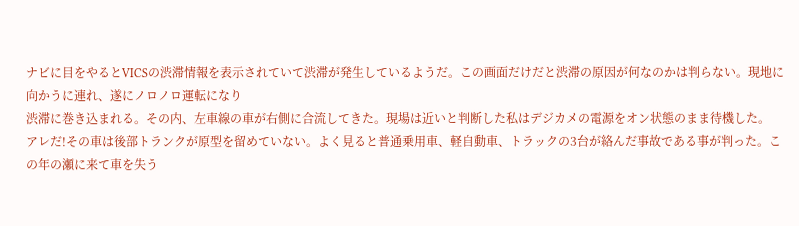ナビに目をやるとVICSの渋滞情報を表示されていて渋滞が発生しているようだ。この画面だけだと渋滞の原因が何なのかは判らない。現地に向かうに連れ、遂にノロノロ運転になり
渋滞に巻き込まれる。その内、左車線の車が右側に合流してきた。現場は近いと判断した私はデジカメの電源をオン状態のまま待機した。
アレだ!その車は後部トランクが原型を留めていない。よく見ると普通乗用車、軽自動車、トラックの3台が絡んだ事故である事が判った。この年の瀬に来て車を失う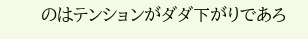のはテンションがダダ下がりであろ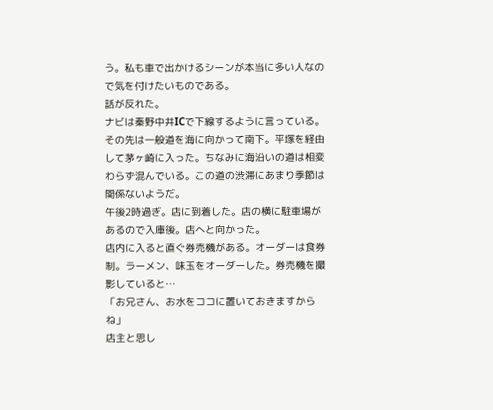う。私も車で出かけるシーンが本当に多い人なので気を付けたいものである。
話が反れた。
ナビは秦野中井ICで下線するように言っている。その先は一般道を海に向かって南下。平塚を経由して茅ヶ崎に入った。ちなみに海沿いの道は相変わらず混んでいる。この道の渋滞にあまり季節は関係ないようだ。
午後2時過ぎ。店に到着した。店の横に駐車場があるので入庫後。店へと向かった。
店内に入ると直ぐ券売機がある。オーダーは食券制。ラーメン、味玉をオーダーした。券売機を撮影していると…
「お兄さん、お水をココに置いておきますからね」
店主と思し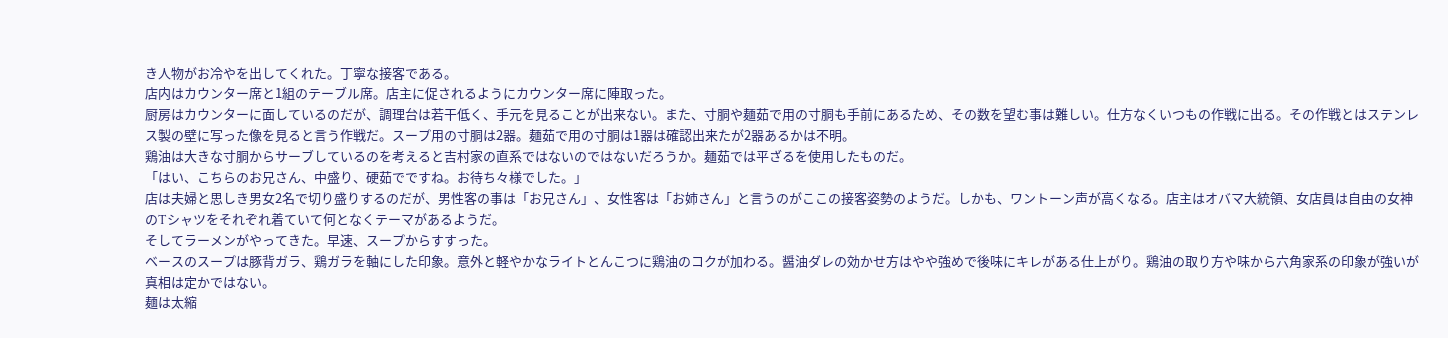き人物がお冷やを出してくれた。丁寧な接客である。
店内はカウンター席と1組のテーブル席。店主に促されるようにカウンター席に陣取った。
厨房はカウンターに面しているのだが、調理台は若干低く、手元を見ることが出来ない。また、寸胴や麺茹で用の寸胴も手前にあるため、その数を望む事は難しい。仕方なくいつもの作戦に出る。その作戦とはステンレス製の壁に写った像を見ると言う作戦だ。スープ用の寸胴は2器。麺茹で用の寸胴は1器は確認出来たが2器あるかは不明。
鶏油は大きな寸胴からサーブしているのを考えると吉村家の直系ではないのではないだろうか。麺茹では平ざるを使用したものだ。
「はい、こちらのお兄さん、中盛り、硬茹でですね。お待ち々様でした。」
店は夫婦と思しき男女2名で切り盛りするのだが、男性客の事は「お兄さん」、女性客は「お姉さん」と言うのがここの接客姿勢のようだ。しかも、ワントーン声が高くなる。店主はオバマ大統領、女店員は自由の女神のTシャツをそれぞれ着ていて何となくテーマがあるようだ。
そしてラーメンがやってきた。早速、スープからすすった。
ベースのスープは豚背ガラ、鶏ガラを軸にした印象。意外と軽やかなライトとんこつに鶏油のコクが加わる。醤油ダレの効かせ方はやや強めで後味にキレがある仕上がり。鶏油の取り方や味から六角家系の印象が強いが真相は定かではない。
麺は太縮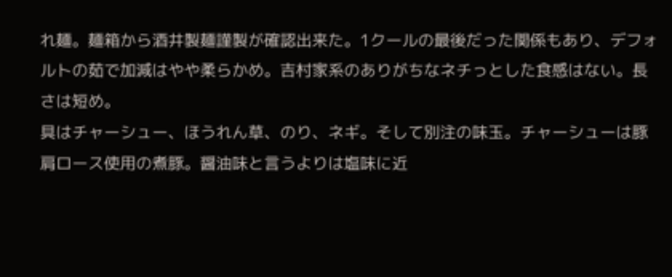れ麺。麺箱から酒井製麺謹製が確認出来た。1クールの最後だった関係もあり、デフォルトの茹で加減はやや柔らかめ。吉村家系のありがちなネチっとした食感はない。長さは短め。
具はチャーシュー、ほうれん草、のり、ネギ。そして別注の味玉。チャーシューは豚肩ロース使用の煮豚。醤油味と言うよりは塩味に近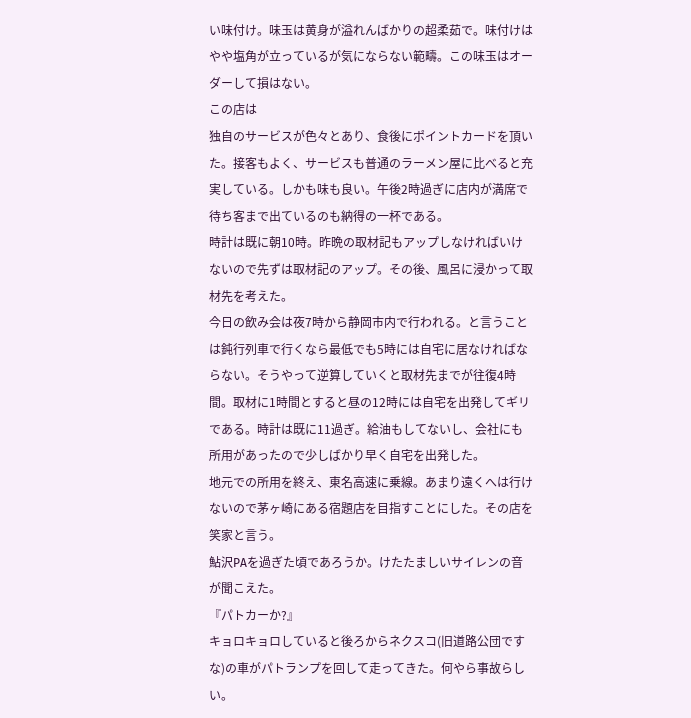い味付け。味玉は黄身が溢れんばかりの超柔茹で。味付けはやや塩角が立っているが気にならない範疇。この味玉はオーダーして損はない。
この店は
独自のサービスが色々とあり、食後にポイントカードを頂いた。接客もよく、サービスも普通のラーメン屋に比べると充実している。しかも味も良い。午後2時過ぎに店内が満席で待ち客まで出ているのも納得の一杯である。
時計は既に朝10時。昨晩の取材記もアップしなければいけないので先ずは取材記のアップ。その後、風呂に浸かって取材先を考えた。
今日の飲み会は夜7時から静岡市内で行われる。と言うことは鈍行列車で行くなら最低でも5時には自宅に居なければならない。そうやって逆算していくと取材先までが往復4時間。取材に1時間とすると昼の12時には自宅を出発してギリである。時計は既に11過ぎ。給油もしてないし、会社にも所用があったので少しばかり早く自宅を出発した。
地元での所用を終え、東名高速に乗線。あまり遠くへは行けないので茅ヶ崎にある宿題店を目指すことにした。その店を笑家と言う。
鮎沢PAを過ぎた頃であろうか。けたたましいサイレンの音が聞こえた。
『パトカーか?』
キョロキョロしていると後ろからネクスコ(旧道路公団ですな)の車がパトランプを回して走ってきた。何やら事故らしい。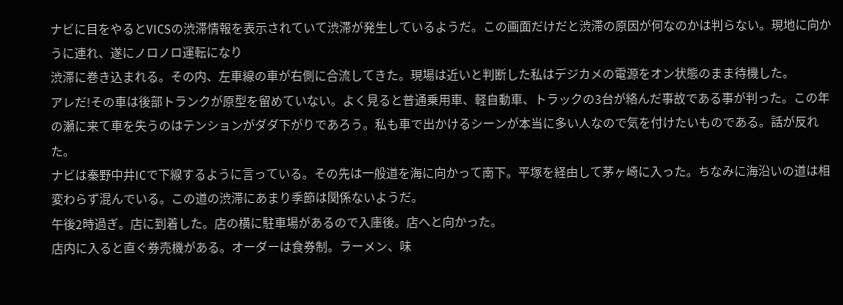ナビに目をやるとVICSの渋滞情報を表示されていて渋滞が発生しているようだ。この画面だけだと渋滞の原因が何なのかは判らない。現地に向かうに連れ、遂にノロノロ運転になり
渋滞に巻き込まれる。その内、左車線の車が右側に合流してきた。現場は近いと判断した私はデジカメの電源をオン状態のまま待機した。
アレだ!その車は後部トランクが原型を留めていない。よく見ると普通乗用車、軽自動車、トラックの3台が絡んだ事故である事が判った。この年の瀬に来て車を失うのはテンションがダダ下がりであろう。私も車で出かけるシーンが本当に多い人なので気を付けたいものである。話が反れた。
ナビは秦野中井ICで下線するように言っている。その先は一般道を海に向かって南下。平塚を経由して茅ヶ崎に入った。ちなみに海沿いの道は相変わらず混んでいる。この道の渋滞にあまり季節は関係ないようだ。
午後2時過ぎ。店に到着した。店の横に駐車場があるので入庫後。店へと向かった。
店内に入ると直ぐ券売機がある。オーダーは食券制。ラーメン、味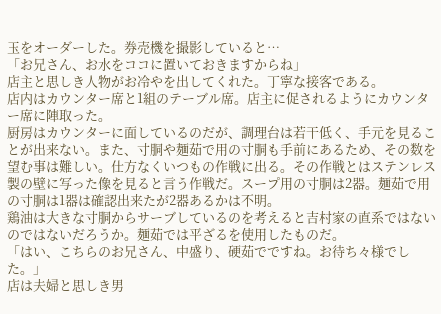玉をオーダーした。券売機を撮影していると…
「お兄さん、お水をココに置いておきますからね」
店主と思しき人物がお冷やを出してくれた。丁寧な接客である。
店内はカウンター席と1組のテーブル席。店主に促されるようにカウンター席に陣取った。
厨房はカウンターに面しているのだが、調理台は若干低く、手元を見ることが出来ない。また、寸胴や麺茹で用の寸胴も手前にあるため、その数を望む事は難しい。仕方なくいつもの作戦に出る。その作戦とはステンレス製の壁に写った像を見ると言う作戦だ。スープ用の寸胴は2器。麺茹で用の寸胴は1器は確認出来たが2器あるかは不明。
鶏油は大きな寸胴からサーブしているのを考えると吉村家の直系ではないのではないだろうか。麺茹では平ざるを使用したものだ。
「はい、こちらのお兄さん、中盛り、硬茹でですね。お待ち々様でした。」
店は夫婦と思しき男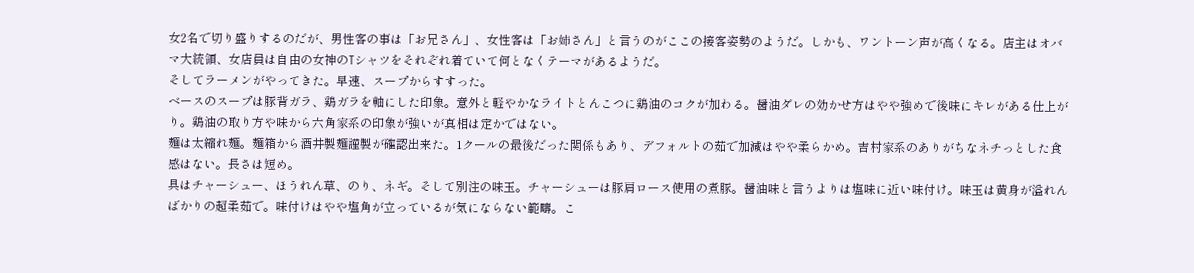女2名で切り盛りするのだが、男性客の事は「お兄さん」、女性客は「お姉さん」と言うのがここの接客姿勢のようだ。しかも、ワントーン声が高くなる。店主はオバマ大統領、女店員は自由の女神のTシャツをそれぞれ着ていて何となくテーマがあるようだ。
そしてラーメンがやってきた。早速、スープからすすった。
ベースのスープは豚背ガラ、鶏ガラを軸にした印象。意外と軽やかなライトとんこつに鶏油のコクが加わる。醤油ダレの効かせ方はやや強めで後味にキレがある仕上がり。鶏油の取り方や味から六角家系の印象が強いが真相は定かではない。
麺は太縮れ麺。麺箱から酒井製麺謹製が確認出来た。1クールの最後だった関係もあり、デフォルトの茹で加減はやや柔らかめ。吉村家系のありがちなネチっとした食感はない。長さは短め。
具はチャーシュー、ほうれん草、のり、ネギ。そして別注の味玉。チャーシューは豚肩ロース使用の煮豚。醤油味と言うよりは塩味に近い味付け。味玉は黄身が溢れんばかりの超柔茹で。味付けはやや塩角が立っているが気にならない範疇。こ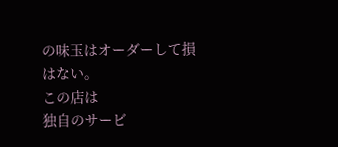の味玉はオーダーして損はない。
この店は
独自のサービ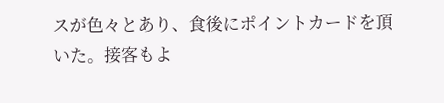スが色々とあり、食後にポイントカードを頂いた。接客もよ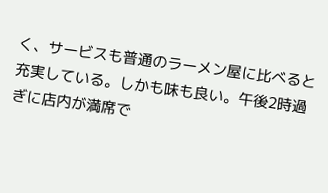く、サービスも普通のラーメン屋に比べると充実している。しかも味も良い。午後2時過ぎに店内が満席で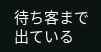待ち客まで出ている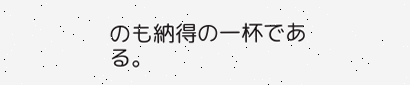のも納得の一杯である。